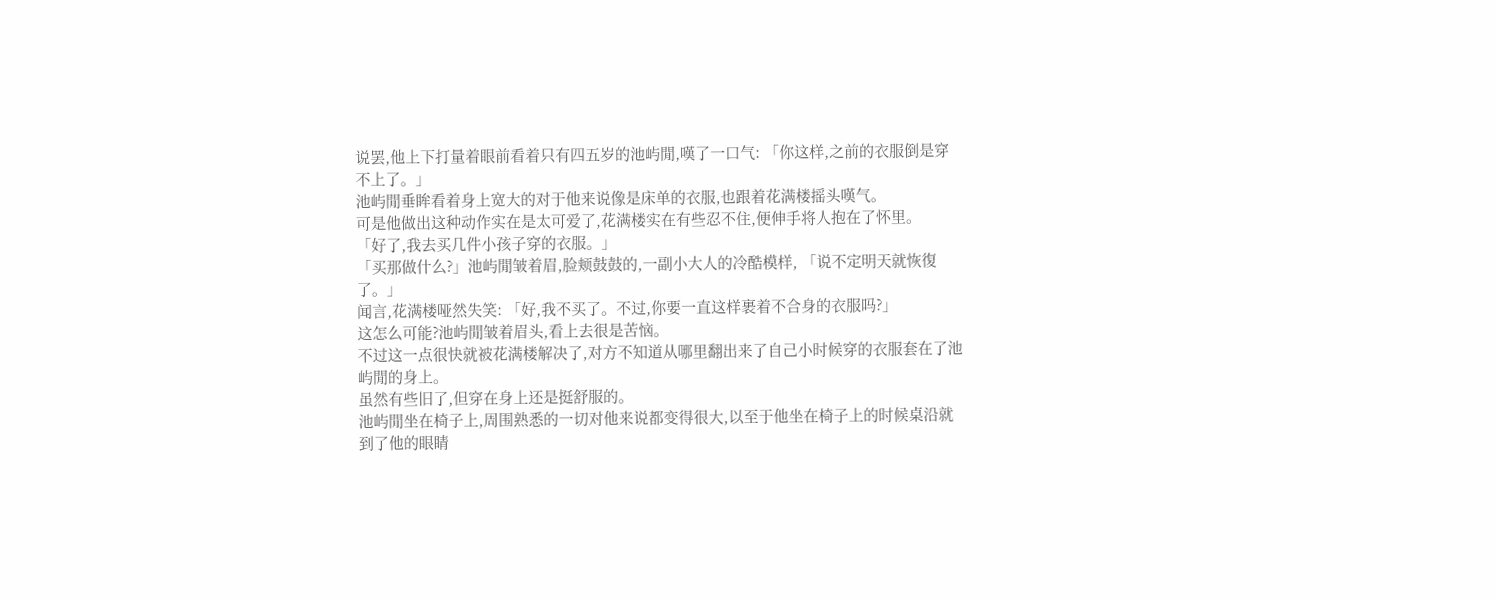说罢,他上下打量着眼前看着只有四五岁的池屿閒,嘆了一口气: 「你这样,之前的衣服倒是穿不上了。」
池屿閒垂眸看着身上宽大的对于他来说像是床单的衣服,也跟着花满楼摇头嘆气。
可是他做出这种动作实在是太可爱了,花满楼实在有些忍不住,便伸手将人抱在了怀里。
「好了,我去买几件小孩子穿的衣服。」
「买那做什么?」池屿閒皱着眉,脸颊鼓鼓的,一副小大人的冷酷模样, 「说不定明天就恢復了。」
闻言,花满楼哑然失笑: 「好,我不买了。不过,你要一直这样裹着不合身的衣服吗?」
这怎么可能?池屿閒皱着眉头,看上去很是苦恼。
不过这一点很快就被花满楼解决了,对方不知道从哪里翻出来了自己小时候穿的衣服套在了池屿閒的身上。
虽然有些旧了,但穿在身上还是挺舒服的。
池屿閒坐在椅子上,周围熟悉的一切对他来说都变得很大,以至于他坐在椅子上的时候桌沿就到了他的眼睛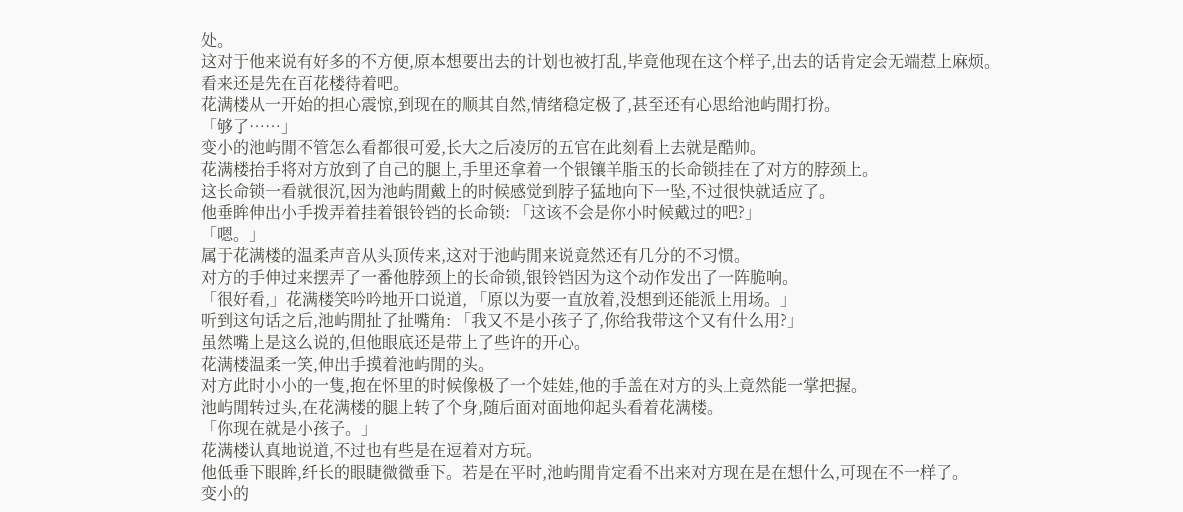处。
这对于他来说有好多的不方便,原本想要出去的计划也被打乱,毕竟他现在这个样子,出去的话肯定会无端惹上麻烦。
看来还是先在百花楼待着吧。
花满楼从一开始的担心震惊,到现在的顺其自然,情绪稳定极了,甚至还有心思给池屿閒打扮。
「够了……」
变小的池屿閒不管怎么看都很可爱,长大之后凌厉的五官在此刻看上去就是酷帅。
花满楼抬手将对方放到了自己的腿上,手里还拿着一个银镶羊脂玉的长命锁挂在了对方的脖颈上。
这长命锁一看就很沉,因为池屿閒戴上的时候感觉到脖子猛地向下一坠,不过很快就适应了。
他垂眸伸出小手拨弄着挂着银铃铛的长命锁: 「这该不会是你小时候戴过的吧?」
「嗯。」
属于花满楼的温柔声音从头顶传来,这对于池屿閒来说竟然还有几分的不习惯。
对方的手伸过来摆弄了一番他脖颈上的长命锁,银铃铛因为这个动作发出了一阵脆响。
「很好看,」花满楼笑吟吟地开口说道, 「原以为要一直放着,没想到还能派上用场。」
听到这句话之后,池屿閒扯了扯嘴角: 「我又不是小孩子了,你给我带这个又有什么用?」
虽然嘴上是这么说的,但他眼底还是带上了些许的开心。
花满楼温柔一笑,伸出手摸着池屿閒的头。
对方此时小小的一隻,抱在怀里的时候像极了一个娃娃,他的手盖在对方的头上竟然能一掌把握。
池屿閒转过头,在花满楼的腿上转了个身,随后面对面地仰起头看着花满楼。
「你现在就是小孩子。」
花满楼认真地说道,不过也有些是在逗着对方玩。
他低垂下眼眸,纤长的眼睫微微垂下。若是在平时,池屿閒肯定看不出来对方现在是在想什么,可现在不一样了。
变小的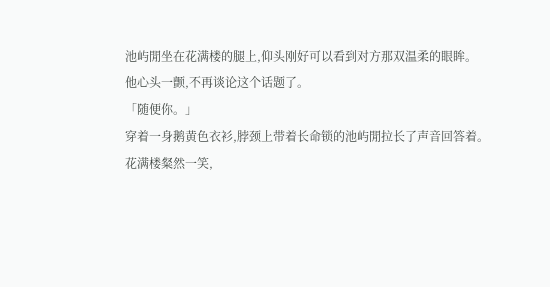池屿閒坐在花满楼的腿上,仰头刚好可以看到对方那双温柔的眼眸。
他心头一颤,不再谈论这个话题了。
「随便你。」
穿着一身鹅黄色衣衫,脖颈上带着长命锁的池屿閒拉长了声音回答着。
花满楼粲然一笑,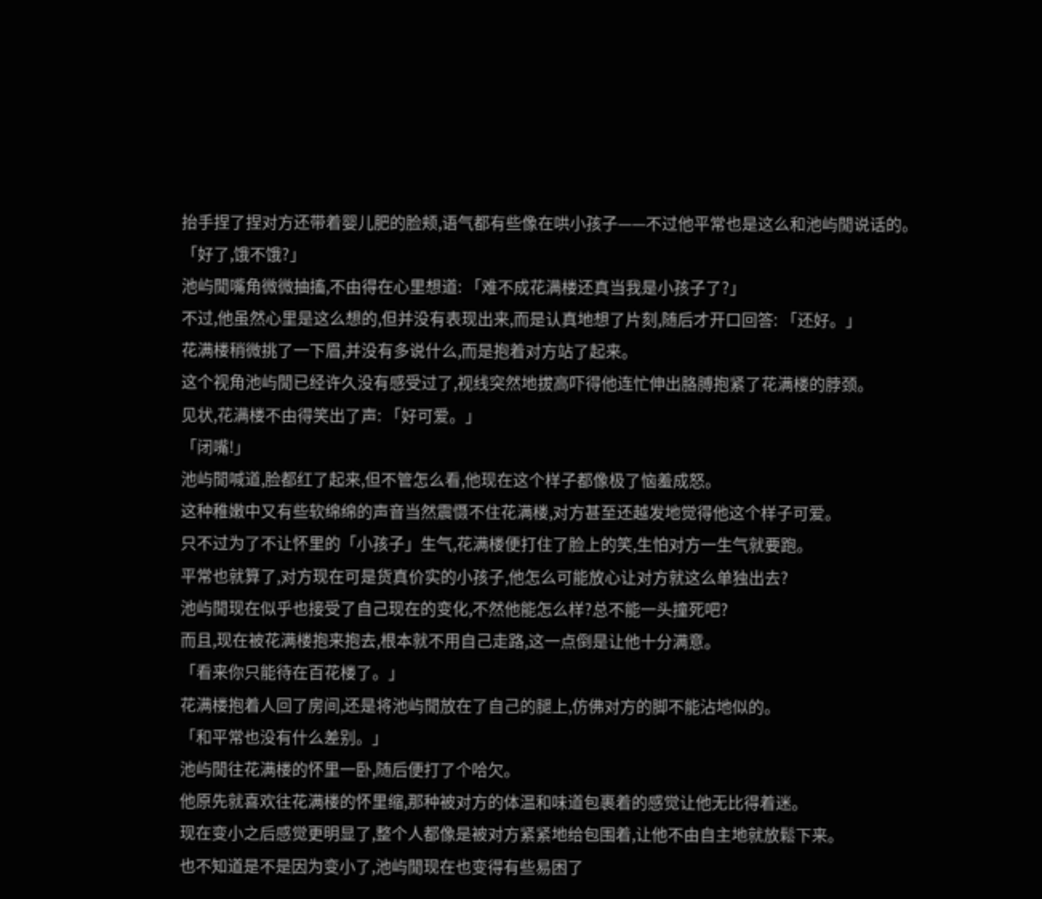抬手捏了捏对方还带着婴儿肥的脸颊,语气都有些像在哄小孩子——不过他平常也是这么和池屿閒说话的。
「好了,饿不饿?」
池屿閒嘴角微微抽搐,不由得在心里想道: 「难不成花满楼还真当我是小孩子了?」
不过,他虽然心里是这么想的,但并没有表现出来,而是认真地想了片刻,随后才开口回答: 「还好。」
花满楼稍微挑了一下眉,并没有多说什么,而是抱着对方站了起来。
这个视角池屿閒已经许久没有感受过了,视线突然地拔高吓得他连忙伸出胳膊抱紧了花满楼的脖颈。
见状,花满楼不由得笑出了声: 「好可爱。」
「闭嘴!」
池屿閒喊道,脸都红了起来,但不管怎么看,他现在这个样子都像极了恼羞成怒。
这种稚嫩中又有些软绵绵的声音当然震慑不住花满楼,对方甚至还越发地觉得他这个样子可爱。
只不过为了不让怀里的「小孩子」生气,花满楼便打住了脸上的笑,生怕对方一生气就要跑。
平常也就算了,对方现在可是货真价实的小孩子,他怎么可能放心让对方就这么单独出去?
池屿閒现在似乎也接受了自己现在的变化,不然他能怎么样?总不能一头撞死吧?
而且,现在被花满楼抱来抱去,根本就不用自己走路,这一点倒是让他十分满意。
「看来你只能待在百花楼了。」
花满楼抱着人回了房间,还是将池屿閒放在了自己的腿上,仿佛对方的脚不能沾地似的。
「和平常也没有什么差别。」
池屿閒往花满楼的怀里一卧,随后便打了个哈欠。
他原先就喜欢往花满楼的怀里缩,那种被对方的体温和味道包裹着的感觉让他无比得着迷。
现在变小之后感觉更明显了,整个人都像是被对方紧紧地给包围着,让他不由自主地就放鬆下来。
也不知道是不是因为变小了,池屿閒现在也变得有些易困了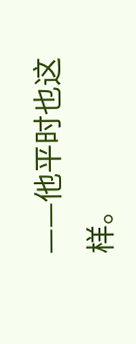——他平时也这样。